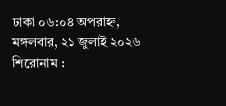ঢাকা ০৬:০৪ অপরাহ্ন, মঙ্গলবার, ২১ জুলাই ২০২৬
শিরোনাম :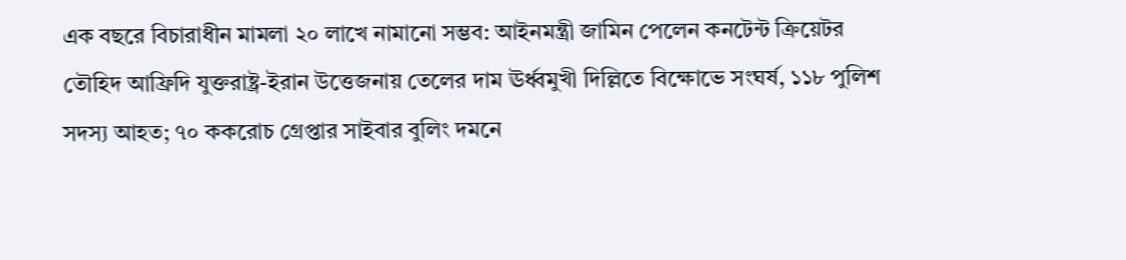এক বছরে বিচারাধীন মামলা ২০ লাখে নামানো সম্ভব: আইনমন্ত্রী জামিন পেলেন কনটেন্ট ক্রিয়েটর তৌহিদ আফ্রিদি যুক্তরাষ্ট্র-ইরান উত্তেজনায় তেলের দাম ঊর্ধ্বমুখী দিল্লিতে বিক্ষোভে সংঘর্ষ, ১১৮ পুলিশ সদস্য আহত; ৭০ ককরোচ গ্রেপ্তার সাইবার বুলিং দমনে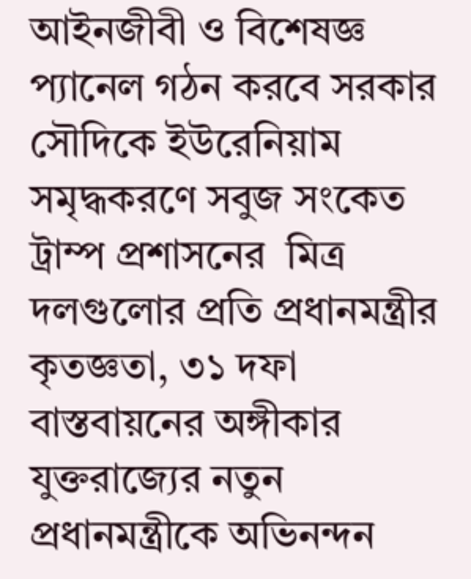আইনজীবী ও বিশেষজ্ঞ প্যানেল গঠন করবে সরকার সৌদিকে ইউরেনিয়াম সমৃদ্ধকরণে সবুজ সংকেত ট্রাম্প প্রশাসনের  মিত্র দলগুলোর প্রতি প্রধানমন্ত্রীর কৃতজ্ঞতা, ৩১ দফা বাস্তবায়নের অঙ্গীকার যুক্তরাজ্যের নতুন প্রধানমন্ত্রীকে অভিনন্দন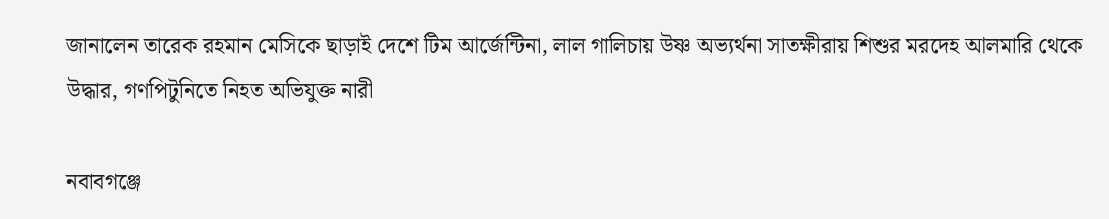জানালেন তারেক রহমান মেসিকে ছাড়াই দেশে টিম আর্জেন্টিনা, লাল গালিচায় উষ্ণ অভ্যর্থনা সাতক্ষীরায় শিশুর মরদেহ আলমারি থেকে উদ্ধার, গণপিটুনিতে নিহত অভিযুক্ত নারী

নবাবগঞ্জে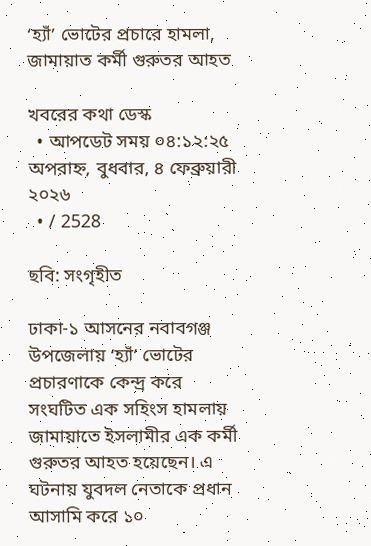‘হ্যাঁ’ ভোটের প্রচারে হামলা, জামায়াত কর্মী গুরুতর আহত

খবরের কথা ডেস্ক
  • আপডেট সময় ০৪:১২:২৫ অপরাহ্ন, বুধবার, ৪ ফেব্রুয়ারী ২০২৬
  • / 2528

ছবি: সংগৃহীত

ঢাকা-১ আসনের নবাবগঞ্জ উপজেলায় ‘হ্যাঁ’ ভোটের প্রচারণাকে কেন্দ্র করে সংঘটিত এক সহিংস হামলায় জামায়াতে ইসলামীর এক কর্মী গুরুতর আহত হয়েছেন। এ ঘটনায় যুবদল নেতাকে প্রধান আসামি করে ১০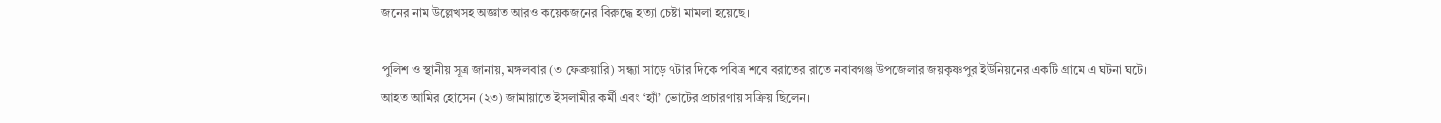জনের নাম উল্লেখসহ অজ্ঞাত আরও কয়েকজনের বিরুদ্ধে হত্যা চেষ্টা মামলা হয়েছে।

পুলিশ ও স্থানীয় সূত্র জানায়, মঙ্গলবার (৩ ফেব্রুয়ারি) সন্ধ্যা সাড়ে ৭টার দিকে পবিত্র শবে বরাতের রাতে নবাবগঞ্জ উপজেলার জয়কৃষ্ণপুর ইউনিয়নের একটি গ্রামে এ ঘটনা ঘটে। আহত আমির হোসেন (২৩) জামায়াতে ইসলামীর কর্মী এবং ‘হ্যাঁ’ ভোটের প্রচারণায় সক্রিয় ছিলেন।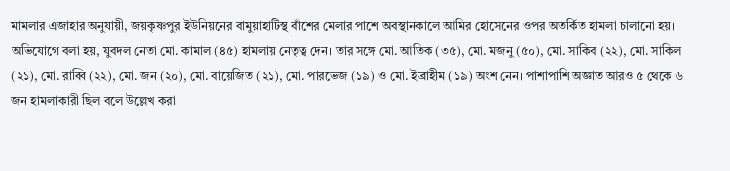মামলার এজাহার অনুযায়ী, জয়কৃষ্ণপুর ইউনিয়নের বামুয়াহাটিস্থ বাঁশের মেলার পাশে অবস্থানকালে আমির হোসেনের ওপর অতর্কিত হামলা চালানো হয়। অভিযোগে বলা হয়, যুবদল নেতা মো. কামাল (৪৫) হামলায় নেতৃত্ব দেন। তার সঙ্গে মো. আতিক (৩৫), মো. মজনু (৫০), মো. সাকিব (২২), মো. সাকিল (২১), মো. রাব্বি (২২), মো. জন (২০), মো. বায়েজিত (২১), মো. পারভেজ (১৯) ও মো. ইব্রাহীম (১৯) অংশ নেন। পাশাপাশি অজ্ঞাত আরও ৫ থেকে ৬ জন হামলাকারী ছিল বলে উল্লেখ করা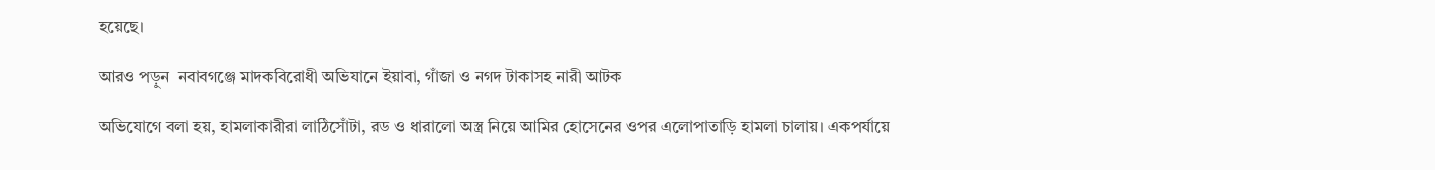হয়েছে।

আরও পড়ুন  নবাবগঞ্জে মাদকবিরোধী অভিযানে ইয়াবা, গাঁজা ও নগদ টাকাসহ নারী আটক

অভিযোগে বলা হয়, হামলাকারীরা লাঠিসোঁটা, রড ও ধারালো অস্ত্র নিয়ে আমির হোসেনের ওপর এলোপাতাড়ি হামলা চালায়। একপর্যায়ে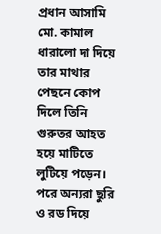প্রধান আসামি মো. কামাল ধারালো দা দিয়ে তার মাথার পেছনে কোপ দিলে তিনি গুরুতর আহত হয়ে মাটিতে লুটিয়ে পড়েন। পরে অন্যরা ছুরি ও রড দিয়ে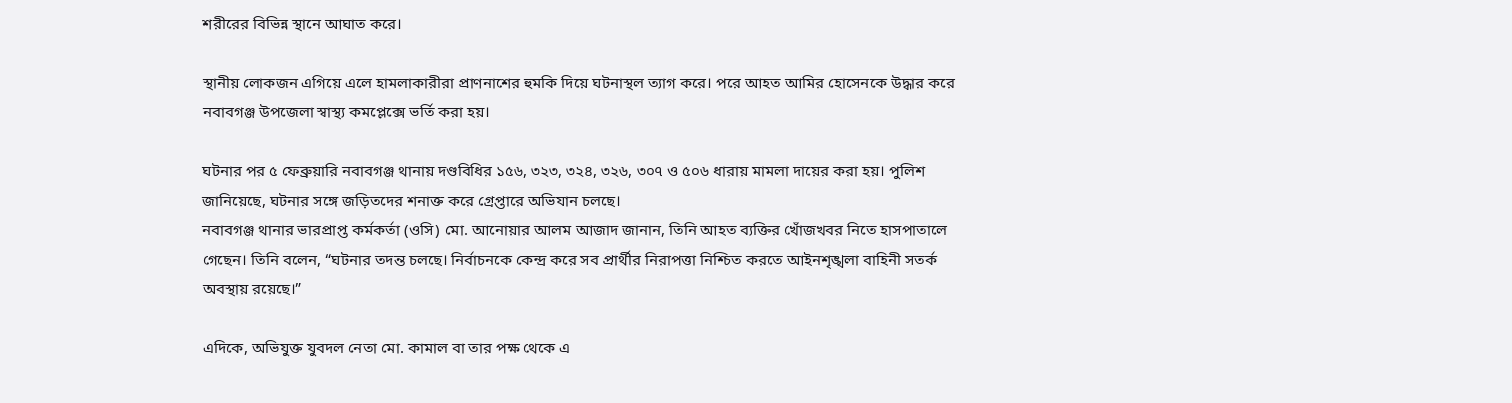শরীরের বিভিন্ন স্থানে আঘাত করে।

স্থানীয় লোকজন এগিয়ে এলে হামলাকারীরা প্রাণনাশের হুমকি দিয়ে ঘটনাস্থল ত্যাগ করে। পরে আহত আমির হোসেনকে উদ্ধার করে নবাবগঞ্জ উপজেলা স্বাস্থ্য কমপ্লেক্সে ভর্তি করা হয়।

ঘটনার পর ৫ ফেব্রুয়ারি নবাবগঞ্জ থানায় দণ্ডবিধির ১৫৬, ৩২৩, ৩২৪, ৩২৬, ৩০৭ ও ৫০৬ ধারায় মামলা দায়ের করা হয়। পুলিশ জানিয়েছে, ঘটনার সঙ্গে জড়িতদের শনাক্ত করে গ্রেপ্তারে অভিযান চলছে।
নবাবগঞ্জ থানার ভারপ্রাপ্ত কর্মকর্তা (ওসি) মো. আনোয়ার আলম আজাদ জানান, তিনি আহত ব্যক্তির খোঁজখবর নিতে হাসপাতালে গেছেন। তিনি বলেন, “ঘটনার তদন্ত চলছে। নির্বাচনকে কেন্দ্র করে সব প্রার্থীর নিরাপত্তা নিশ্চিত করতে আইনশৃঙ্খলা বাহিনী সতর্ক অবস্থায় রয়েছে।”

এদিকে, অভিযুক্ত যুবদল নেতা মো. কামাল বা তার পক্ষ থেকে এ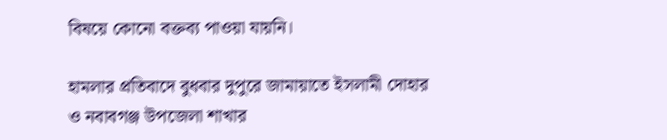বিষয়ে কোনো বক্তব্য পাওয়া যায়নি।

হামলার প্রতিবাদে বুধবার দুপুরে জামায়াতে ইসলামী দোহার ও নবাবগঞ্জ উপজেলা শাখার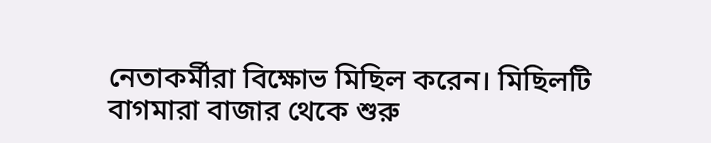নেতাকর্মীরা বিক্ষোভ মিছিল করেন। মিছিলটি বাগমারা বাজার থেকে শুরু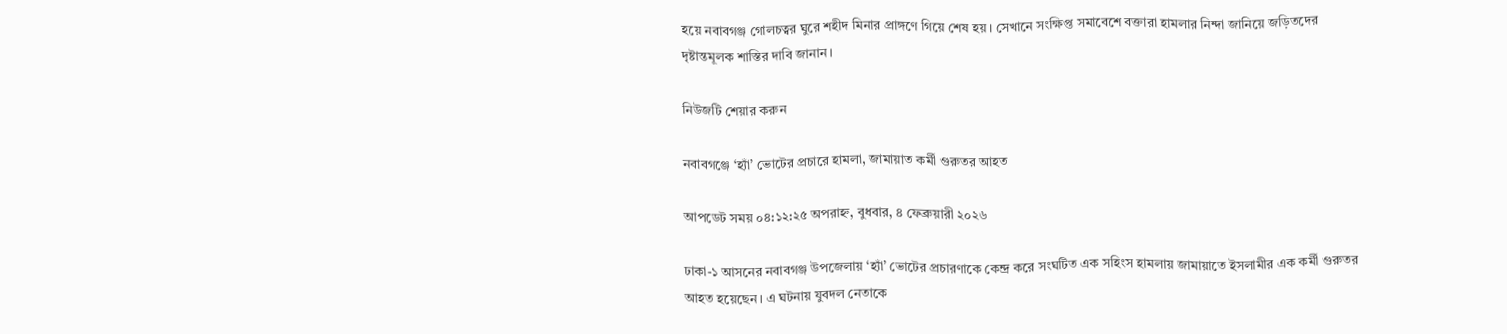হয়ে নবাবগঞ্জ গোলচত্বর ঘুরে শহীদ মিনার প্রাঙ্গণে গিয়ে শেষ হয়। সেখানে সংক্ষিপ্ত সমাবেশে বক্তারা হামলার নিন্দা জানিয়ে জড়িতদের দৃষ্টান্তমূলক শাস্তির দাবি জানান।

নিউজটি শেয়ার করুন

নবাবগঞ্জে ‘হ্যাঁ’ ভোটের প্রচারে হামলা, জামায়াত কর্মী গুরুতর আহত

আপডেট সময় ০৪:১২:২৫ অপরাহ্ন, বুধবার, ৪ ফেব্রুয়ারী ২০২৬

ঢাকা-১ আসনের নবাবগঞ্জ উপজেলায় ‘হ্যাঁ’ ভোটের প্রচারণাকে কেন্দ্র করে সংঘটিত এক সহিংস হামলায় জামায়াতে ইসলামীর এক কর্মী গুরুতর আহত হয়েছেন। এ ঘটনায় যুবদল নেতাকে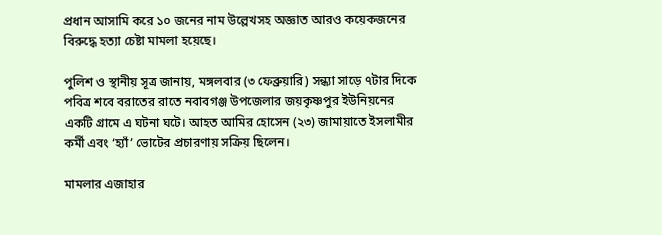প্রধান আসামি করে ১০ জনের নাম উল্লেখসহ অজ্ঞাত আরও কয়েকজনের বিরুদ্ধে হত্যা চেষ্টা মামলা হয়েছে।

পুলিশ ও স্থানীয় সূত্র জানায়, মঙ্গলবার (৩ ফেব্রুয়ারি) সন্ধ্যা সাড়ে ৭টার দিকে পবিত্র শবে বরাতের রাতে নবাবগঞ্জ উপজেলার জয়কৃষ্ণপুর ইউনিয়নের একটি গ্রামে এ ঘটনা ঘটে। আহত আমির হোসেন (২৩) জামায়াতে ইসলামীর কর্মী এবং ‘হ্যাঁ’ ভোটের প্রচারণায় সক্রিয় ছিলেন।

মামলার এজাহার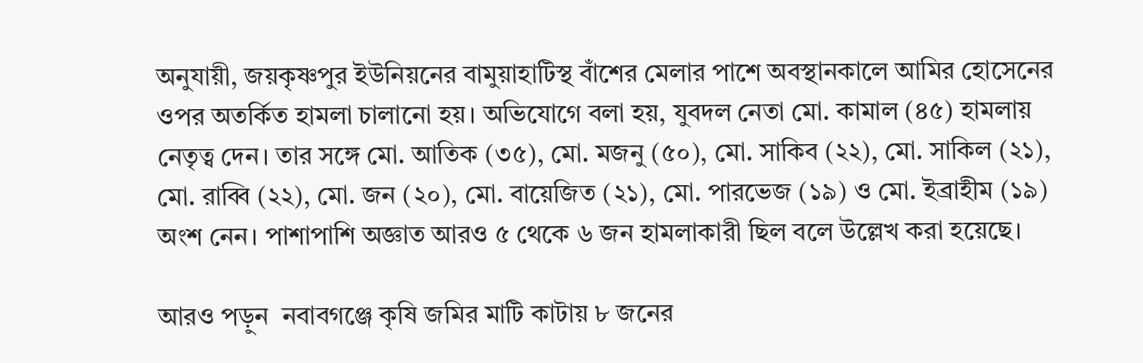অনুযায়ী, জয়কৃষ্ণপুর ইউনিয়নের বামুয়াহাটিস্থ বাঁশের মেলার পাশে অবস্থানকালে আমির হোসেনের ওপর অতর্কিত হামলা চালানো হয়। অভিযোগে বলা হয়, যুবদল নেতা মো. কামাল (৪৫) হামলায় নেতৃত্ব দেন। তার সঙ্গে মো. আতিক (৩৫), মো. মজনু (৫০), মো. সাকিব (২২), মো. সাকিল (২১), মো. রাব্বি (২২), মো. জন (২০), মো. বায়েজিত (২১), মো. পারভেজ (১৯) ও মো. ইব্রাহীম (১৯) অংশ নেন। পাশাপাশি অজ্ঞাত আরও ৫ থেকে ৬ জন হামলাকারী ছিল বলে উল্লেখ করা হয়েছে।

আরও পড়ুন  নবাবগঞ্জে কৃষি জমির মাটি কাটায় ৮ জনের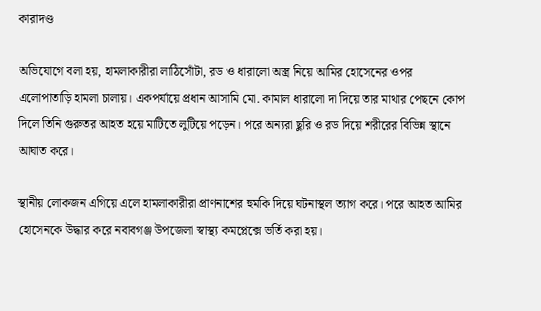কারাদণ্ড

অভিযোগে বলা হয়, হামলাকারীরা লাঠিসোঁটা, রড ও ধারালো অস্ত্র নিয়ে আমির হোসেনের ওপর এলোপাতাড়ি হামলা চালায়। একপর্যায়ে প্রধান আসামি মো. কামাল ধারালো দা দিয়ে তার মাথার পেছনে কোপ দিলে তিনি গুরুতর আহত হয়ে মাটিতে লুটিয়ে পড়েন। পরে অন্যরা ছুরি ও রড দিয়ে শরীরের বিভিন্ন স্থানে আঘাত করে।

স্থানীয় লোকজন এগিয়ে এলে হামলাকারীরা প্রাণনাশের হুমকি দিয়ে ঘটনাস্থল ত্যাগ করে। পরে আহত আমির হোসেনকে উদ্ধার করে নবাবগঞ্জ উপজেলা স্বাস্থ্য কমপ্লেক্সে ভর্তি করা হয়।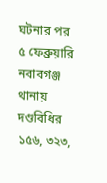ঘটনার পর ৫ ফেব্রুয়ারি নবাবগঞ্জ থানায় দণ্ডবিধির ১৫৬, ৩২৩,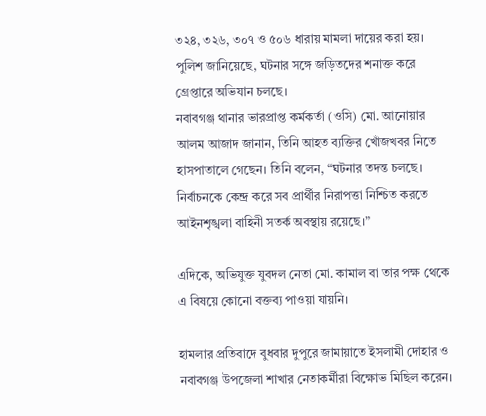৩২৪, ৩২৬, ৩০৭ ও ৫০৬ ধারায় মামলা দায়ের করা হয়। পুলিশ জানিয়েছে, ঘটনার সঙ্গে জড়িতদের শনাক্ত করে গ্রেপ্তারে অভিযান চলছে।
নবাবগঞ্জ থানার ভারপ্রাপ্ত কর্মকর্তা (ওসি) মো. আনোয়ার আলম আজাদ জানান, তিনি আহত ব্যক্তির খোঁজখবর নিতে হাসপাতালে গেছেন। তিনি বলেন, “ঘটনার তদন্ত চলছে। নির্বাচনকে কেন্দ্র করে সব প্রার্থীর নিরাপত্তা নিশ্চিত করতে আইনশৃঙ্খলা বাহিনী সতর্ক অবস্থায় রয়েছে।”

এদিকে, অভিযুক্ত যুবদল নেতা মো. কামাল বা তার পক্ষ থেকে এ বিষয়ে কোনো বক্তব্য পাওয়া যায়নি।

হামলার প্রতিবাদে বুধবার দুপুরে জামায়াতে ইসলামী দোহার ও নবাবগঞ্জ উপজেলা শাখার নেতাকর্মীরা বিক্ষোভ মিছিল করেন।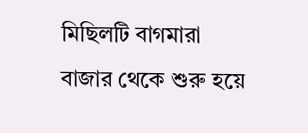মিছিলটি বাগমারা বাজার থেকে শুরু হয়ে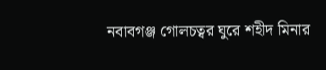নবাবগঞ্জ গোলচত্বর ঘুরে শহীদ মিনার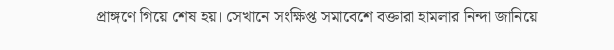প্রাঙ্গণে গিয়ে শেষ হয়। সেখানে সংক্ষিপ্ত সমাবেশে বক্তারা হামলার নিন্দা জানিয়ে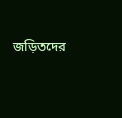জড়িতদের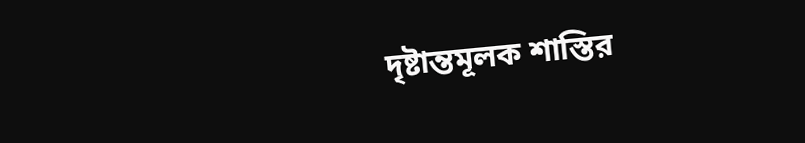দৃষ্টান্তমূলক শাস্তির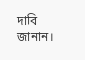দাবি জানান।